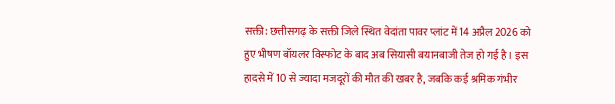सक्ती: छत्तीसगढ़ के सक्ती जिले स्थित वेदांता पावर प्लांट में 14 अप्रैल 2026 को हुए भीषण बॉयलर विस्फोट के बाद अब सियासी बयानबाजी तेज हो गई है। इस हादसे में 10 से ज्यादा मजदूरों की मौत की खबर है, जबकि कई श्रमिक गंभीर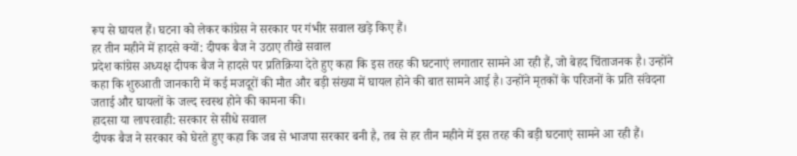रूप से घायल हैं। घटना को लेकर कांग्रेस ने सरकार पर गंभीर सवाल खड़े किए हैं।
हर तीन महीने में हादसे क्यों: दीपक बैज ने उठाए तीखे सवाल
प्रदेश कांग्रेस अध्यक्ष दीपक बैज ने हादसे पर प्रतिक्रिया देते हुए कहा कि इस तरह की घटनाएं लगातार सामने आ रही हैं, जो बेहद चिंताजनक है। उन्होंने कहा कि शुरुआती जानकारी में कई मजदूरों की मौत और बड़ी संख्या में घायल होने की बात सामने आई है। उन्होंने मृतकों के परिजनों के प्रति संवेदना जताई और घायलों के जल्द स्वस्थ होने की कामना की।
हादसा या लापरवाही: सरकार से सीधे सवाल
दीपक बैज ने सरकार को घेरते हुए कहा कि जब से भाजपा सरकार बनी है, तब से हर तीन महीने में इस तरह की बड़ी घटनाएं सामने आ रही हैं।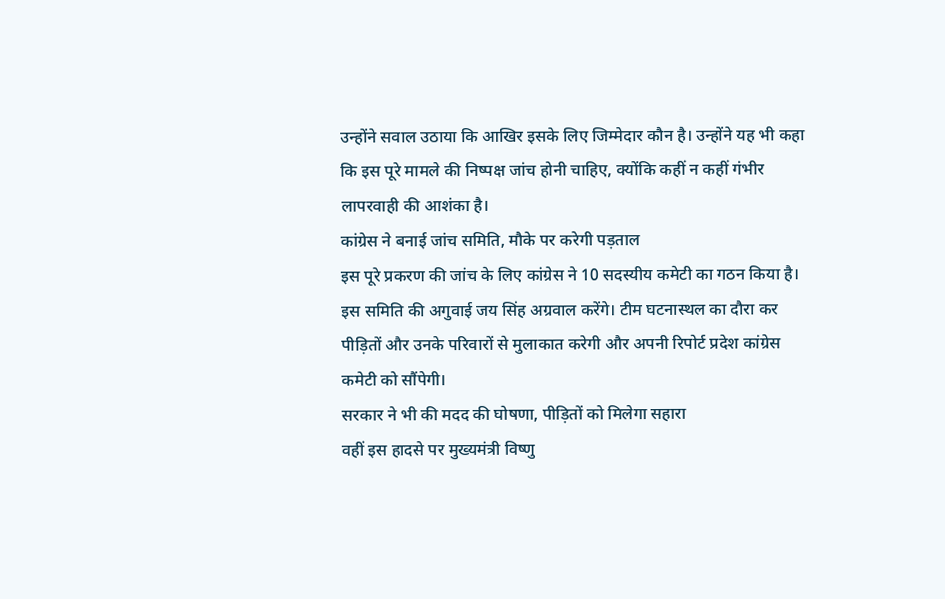उन्होंने सवाल उठाया कि आखिर इसके लिए जिम्मेदार कौन है। उन्होंने यह भी कहा कि इस पूरे मामले की निष्पक्ष जांच होनी चाहिए, क्योंकि कहीं न कहीं गंभीर लापरवाही की आशंका है।
कांग्रेस ने बनाई जांच समिति, मौके पर करेगी पड़ताल
इस पूरे प्रकरण की जांच के लिए कांग्रेस ने 10 सदस्यीय कमेटी का गठन किया है। इस समिति की अगुवाई जय सिंह अग्रवाल करेंगे। टीम घटनास्थल का दौरा कर पीड़ितों और उनके परिवारों से मुलाकात करेगी और अपनी रिपोर्ट प्रदेश कांग्रेस कमेटी को सौंपेगी।
सरकार ने भी की मदद की घोषणा, पीड़ितों को मिलेगा सहारा
वहीं इस हादसे पर मुख्यमंत्री विष्णु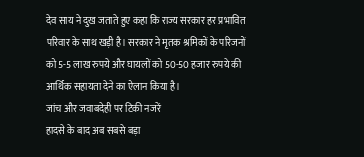देव साय ने दुख जताते हुए कहा कि राज्य सरकार हर प्रभावित परिवार के साथ खड़ी है। सरकार ने मृतक श्रमिकों के परिजनों को 5-5 लाख रुपये और घायलों को 50-50 हजार रुपये की आर्थिक सहायता देने का ऐलान किया है।
जांच और जवाबदेही पर टिकी नजरें
हादसे के बाद अब सबसे बड़ा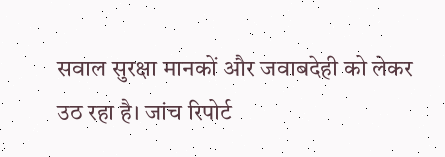सवाल सुरक्षा मानकों और जवाबदेही को लेकर उठ रहा है। जांच रिपोर्ट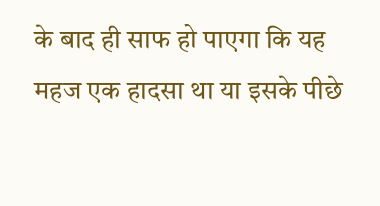के बाद ही साफ हो पाएगा कि यह महज एक हादसा था या इसके पीछे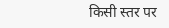किसी स्तर पर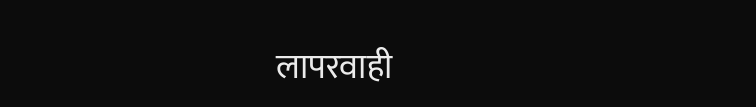लापरवाही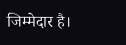जिम्मेदार है।